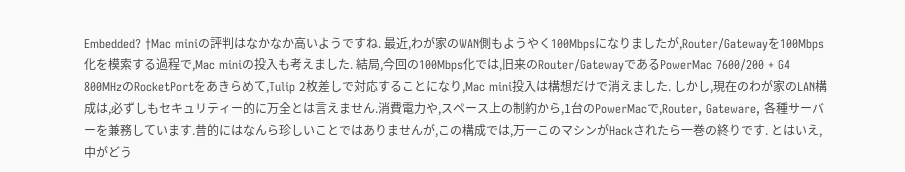Embedded? †Mac miniの評判はなかなか高いようですね. 最近,わが家のWAN側もようやく100Mbpsになりましたが,Router/Gatewayを100Mbps化を模索する過程で,Mac miniの投入も考えました. 結局,今回の100Mbps化では,旧来のRouter/GatewayであるPowerMac 7600/200 + G4 800MHzのRocketPortをあきらめて,Tulip 2枚差しで対応することになり,Mac mini投入は構想だけで消えました. しかし,現在のわが家のLAN構成は,必ずしもセキュリティー的に万全とは言えません.消費電力や,スペース上の制約から,1台のPowerMacで,Router, Gateware, 各種サーバーを兼務しています.昔的にはなんら珍しいことではありませんが,この構成では,万一このマシンがHackされたら一巻の終りです. とはいえ,中がどう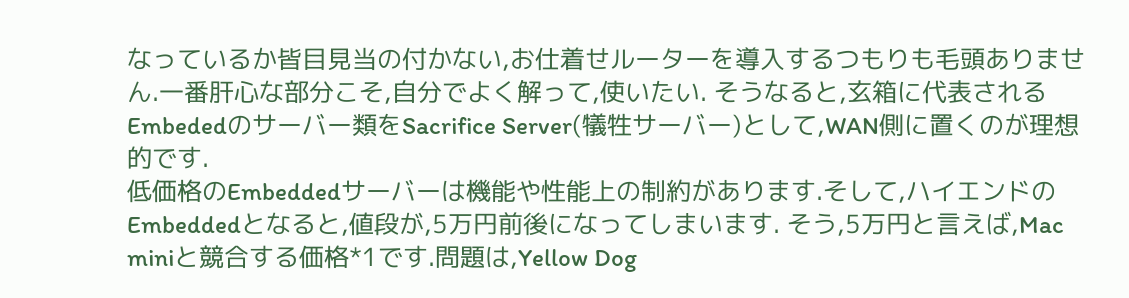なっているか皆目見当の付かない,お仕着せルーターを導入するつもりも毛頭ありません.一番肝心な部分こそ,自分でよく解って,使いたい. そうなると,玄箱に代表されるEmbededのサーバー類をSacrifice Server(犠牲サーバー)として,WAN側に置くのが理想的です.
低価格のEmbeddedサーバーは機能や性能上の制約があります.そして,ハイエンドのEmbeddedとなると,値段が,5万円前後になってしまいます. そう,5万円と言えば,Mac miniと競合する価格*1です.問題は,Yellow Dog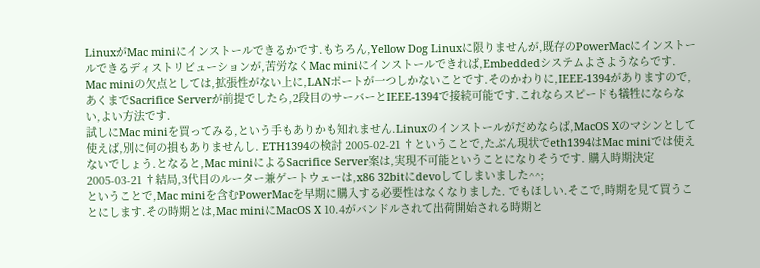LinuxがMac miniにインストールできるかです.もちろん,Yellow Dog Linuxに限りませんが,既存のPowerMacにインストールできるディストリビューションが,苦労なくMac miniにインストールできれば,Embeddedシステムよさようならです. Mac miniの欠点としては,拡張性がない上に,LANポートが一つしかないことです.そのかわりに,IEEE-1394がありますので,あくまでSacrifice Serverが前提でしたら,2段目のサーバーとIEEE-1394で接続可能です.これならスピードも犠牲にならない,よい方法です.
試しにMac miniを買ってみる,という手もありかも知れません.Linuxのインストールがだめならば,MacOS Xのマシンとして使えば,別に何の損もありませんし. ETH1394の検討 2005-02-21 †ということで,たぶん現状でeth1394はMac miniでは使えないでしょう.となると,Mac miniによるSacrifice Server案は,実現不可能ということになりそうです. 購入時期決定 2005-03-21 †結局,3代目のルーター兼ゲートウェーは,x86 32bitにdevoしてしまいました^^;
ということで,Mac miniを含むPowerMacを早期に購入する必要性はなくなりました. でもほしい.そこで,時期を見て買うことにします.その時期とは,Mac miniにMacOS X 10.4がバンドルされて出荷開始される時期と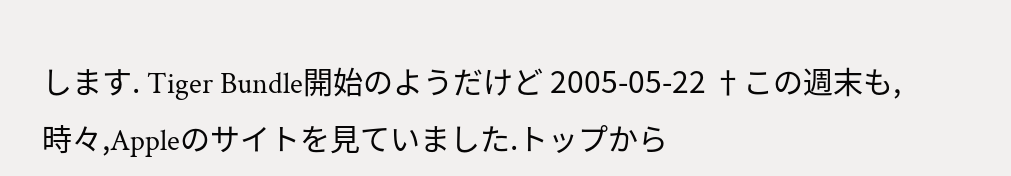します. Tiger Bundle開始のようだけど 2005-05-22 †この週末も,時々,Appleのサイトを見ていました.トップから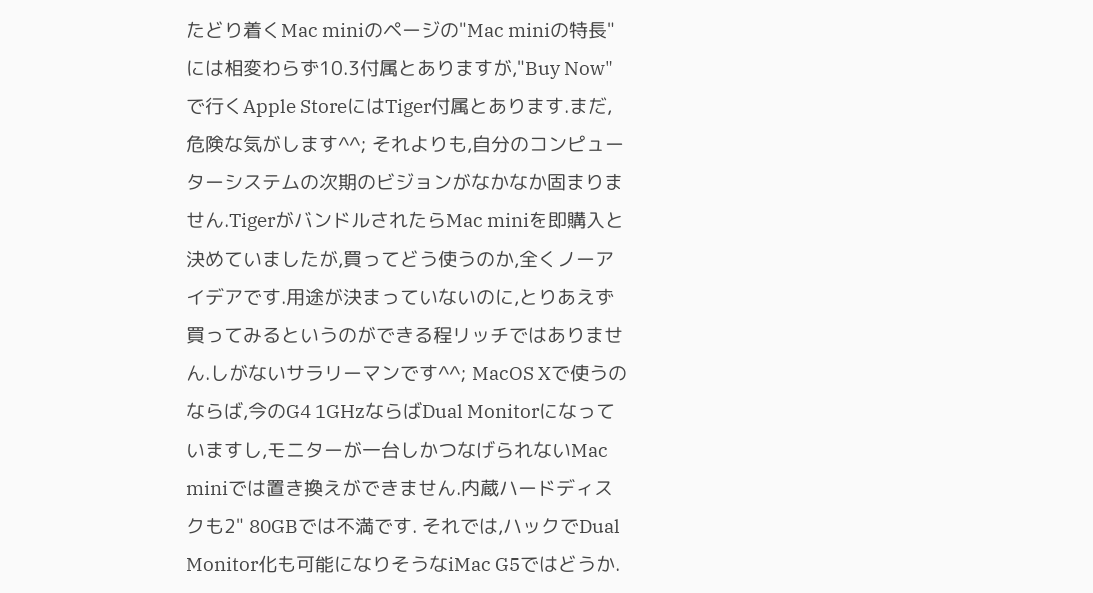たどり着くMac miniのページの"Mac miniの特長"には相変わらず10.3付属とありますが,"Buy Now"で行くApple StoreにはTiger付属とあります.まだ,危険な気がします^^; それよりも,自分のコンピューターシステムの次期のビジョンがなかなか固まりません.TigerがバンドルされたらMac miniを即購入と決めていましたが,買ってどう使うのか,全くノーアイデアです.用途が決まっていないのに,とりあえず買ってみるというのができる程リッチではありません.しがないサラリーマンです^^; MacOS Xで使うのならば,今のG4 1GHzならばDual Monitorになっていますし,モニターが一台しかつなげられないMac miniでは置き換えができません.内蔵ハードディスクも2" 80GBでは不満です. それでは,ハックでDual Monitor化も可能になりそうなiMac G5ではどうか.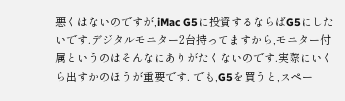悪くはないのですが,iMac G5に投資するならばG5にしたいです.デジタルモニター2台持ってますから,モニター付属というのはそんなにありがたくないのです.実際にいくら出すかのほうが重要です. でも,G5を買うと,スペー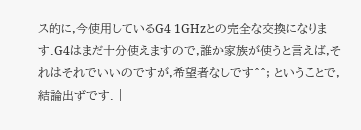ス的に,今使用しているG4 1GHzとの完全な交換になります.G4はまだ十分使えますので,誰か家族が使うと言えば,それはそれでいいのですが,希望者なしです^^; ということで,結論出ずです. |